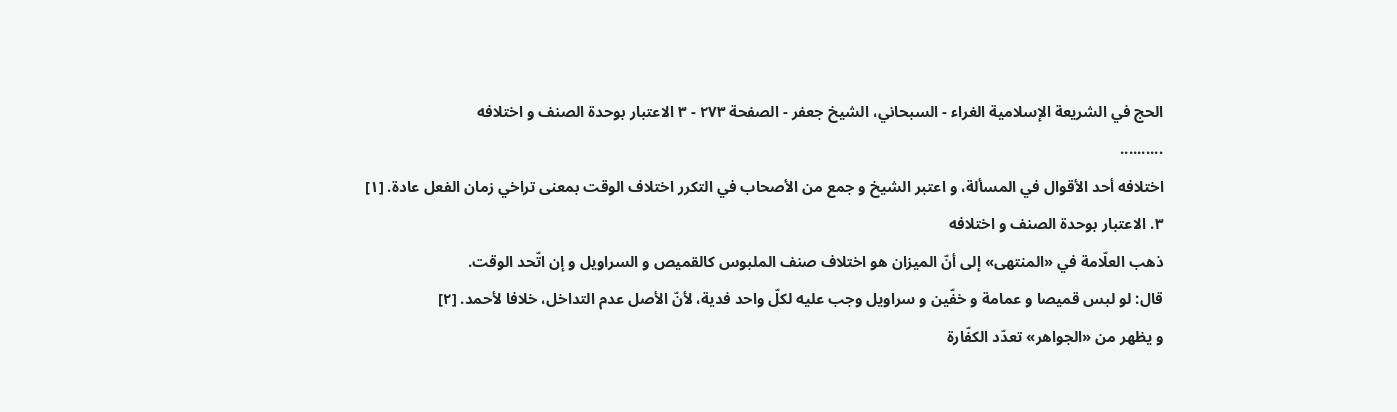الحج في الشريعة الإسلامية الغراء - السبحاني، الشيخ جعفر - الصفحة ٢٧٣ - ٣ الاعتبار بوحدة الصنف و اختلافه
..........
اختلافه أحد الأقوال في المسألة، و اعتبر الشيخ و جمع من الأصحاب في التكرر اختلاف الوقت بمعنى تراخي زمان الفعل عادة. [١]
٣. الاعتبار بوحدة الصنف و اختلافه
ذهب العلّامة في «المنتهى» إلى أنّ الميزان هو اختلاف صنف الملبوس كالقميص و السراويل و إن اتّحد الوقت.
قال: لو لبس قميصا و عمامة و خفّين و سراويل وجب عليه لكلّ واحد فدية، لأنّ الأصل عدم التداخل، خلافا لأحمد. [٢]
و يظهر من «الجواهر» تعدّد الكفّارة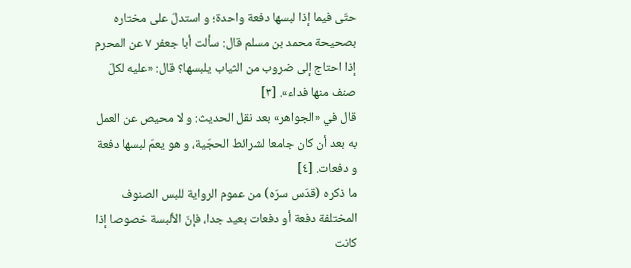حتّى فيما إذا لبسها دفعة واحدة؛ و استدلّ على مختاره بصحيحة محمد بن مسلم قال: سألت أبا جعفر ٧ عن المحرم إذا احتاج إلى ضروب من الثياب يلبسها؟ قال: «عليه لكلّ صنف منها فداء». [٣]
قال في «الجواهر» بعد نقل الحديث: و لا محيص عن العمل به بعد أن كان جامعا لشرائط الحجّية، و هو يعمّ لبسها دفعة و دفعات. [٤]
ما ذكره (قدّس سرّه) من عموم الرواية للبس الصنوف المختلفة دفعة أو دفعات بعيد جدا، فإنّ الألبسة خصوصا إذا كانت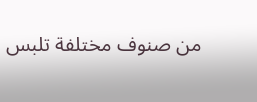من صنوف مختلفة تلبس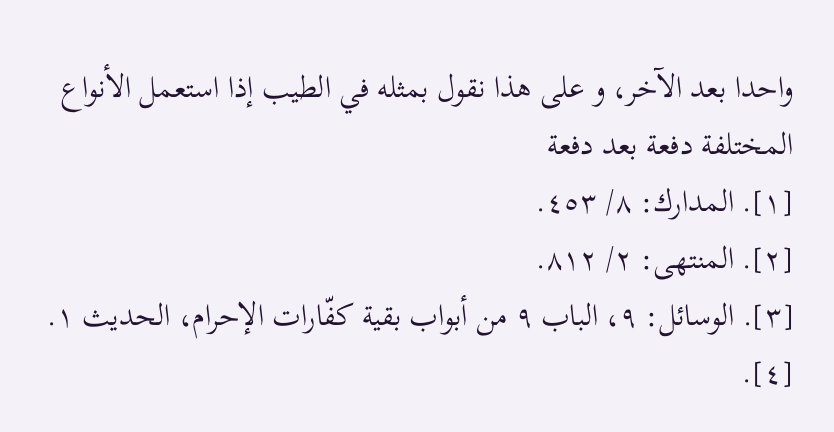واحدا بعد الآخر، و على هذا نقول بمثله في الطيب إذا استعمل الأنواع المختلفة دفعة بعد دفعة
[١]. المدارك: ٨/ ٤٥٣.
[٢]. المنتهى: ٢/ ٨١٢.
[٣]. الوسائل: ٩، الباب ٩ من أبواب بقية كفّارات الإحرام، الحديث ١.
[٤].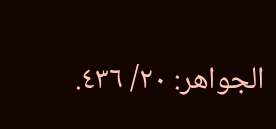الجواهر: ٢٠/ ٤٣٦.